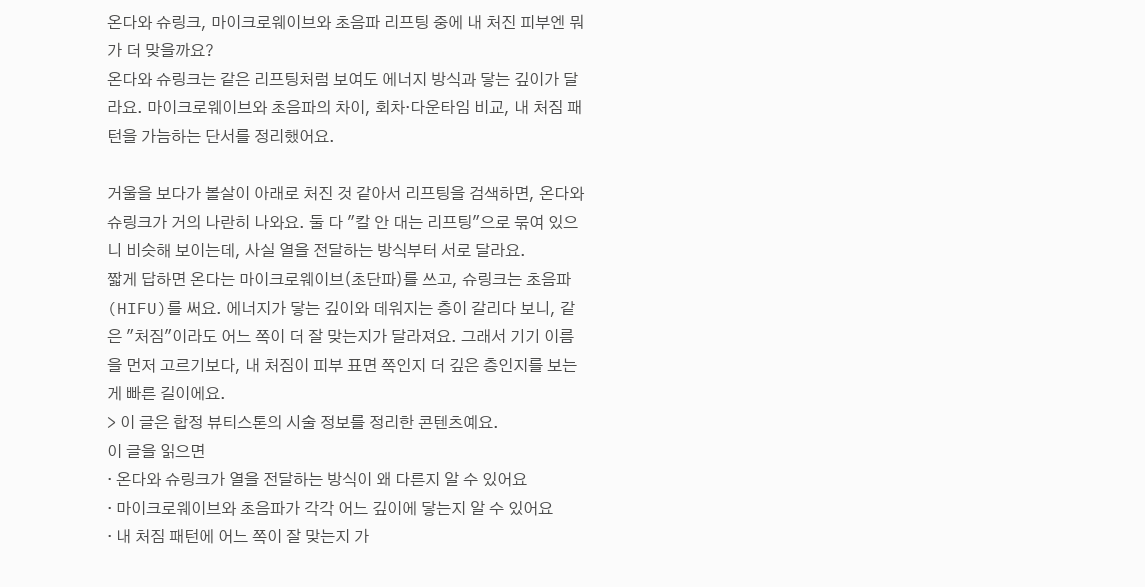온다와 슈링크, 마이크로웨이브와 초음파 리프팅 중에 내 처진 피부엔 뭐가 더 맞을까요?
온다와 슈링크는 같은 리프팅처럼 보여도 에너지 방식과 닿는 깊이가 달라요. 마이크로웨이브와 초음파의 차이, 회차·다운타임 비교, 내 처짐 패턴을 가늠하는 단서를 정리했어요.

거울을 보다가 볼살이 아래로 처진 것 같아서 리프팅을 검색하면, 온다와 슈링크가 거의 나란히 나와요. 둘 다 "칼 안 대는 리프팅"으로 묶여 있으니 비슷해 보이는데, 사실 열을 전달하는 방식부터 서로 달라요.
짧게 답하면 온다는 마이크로웨이브(초단파)를 쓰고, 슈링크는 초음파(HIFU)를 써요. 에너지가 닿는 깊이와 데워지는 층이 갈리다 보니, 같은 "처짐"이라도 어느 쪽이 더 잘 맞는지가 달라져요. 그래서 기기 이름을 먼저 고르기보다, 내 처짐이 피부 표면 쪽인지 더 깊은 층인지를 보는 게 빠른 길이에요.
> 이 글은 합정 뷰티스톤의 시술 정보를 정리한 콘텐츠예요.
이 글을 읽으면
· 온다와 슈링크가 열을 전달하는 방식이 왜 다른지 알 수 있어요
· 마이크로웨이브와 초음파가 각각 어느 깊이에 닿는지 알 수 있어요
· 내 처짐 패턴에 어느 쪽이 잘 맞는지 가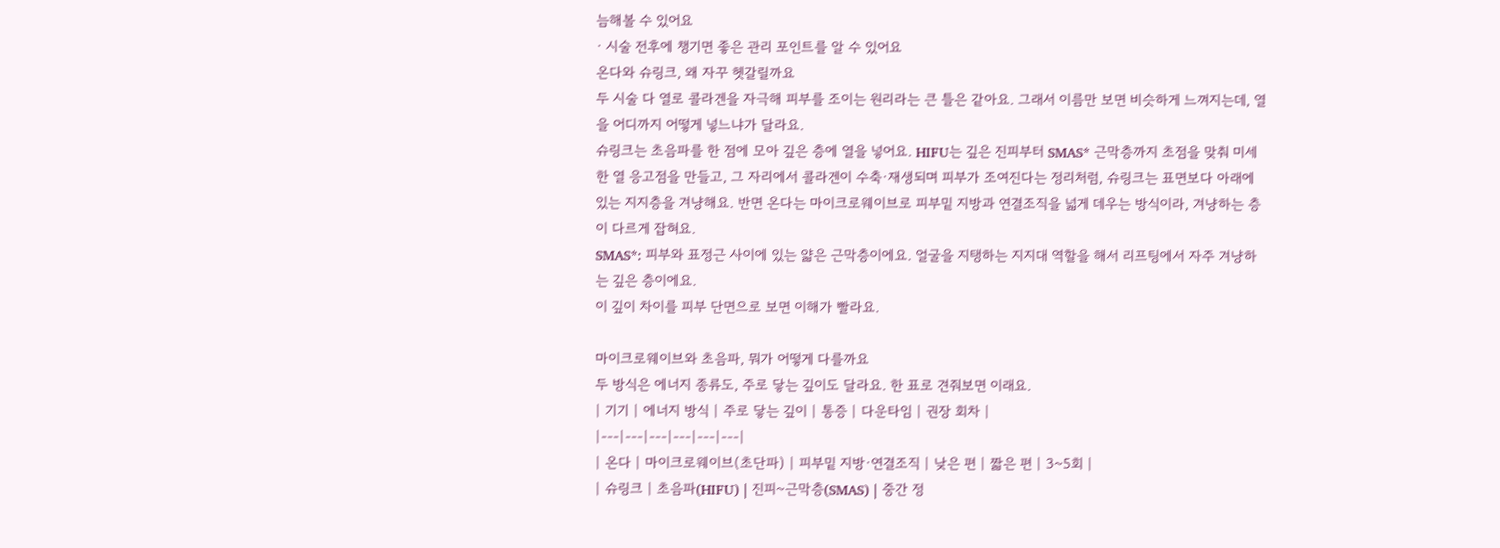늠해볼 수 있어요
· 시술 전후에 챙기면 좋은 관리 포인트를 알 수 있어요
온다와 슈링크, 왜 자꾸 헷갈릴까요
두 시술 다 열로 콜라겐을 자극해 피부를 조이는 원리라는 큰 틀은 같아요. 그래서 이름만 보면 비슷하게 느껴지는데, 열을 어디까지 어떻게 넣느냐가 달라요.
슈링크는 초음파를 한 점에 모아 깊은 층에 열을 넣어요. HIFU는 깊은 진피부터 SMAS* 근막층까지 초점을 맞춰 미세한 열 응고점을 만들고, 그 자리에서 콜라겐이 수축·재생되며 피부가 조여진다는 정리처럼, 슈링크는 표면보다 아래에 있는 지지층을 겨냥해요. 반면 온다는 마이크로웨이브로 피부밑 지방과 연결조직을 넓게 데우는 방식이라, 겨냥하는 층이 다르게 잡혀요.
SMAS*: 피부와 표정근 사이에 있는 얇은 근막층이에요. 얼굴을 지탱하는 지지대 역할을 해서 리프팅에서 자주 겨냥하는 깊은 층이에요.
이 깊이 차이를 피부 단면으로 보면 이해가 빨라요.

마이크로웨이브와 초음파, 뭐가 어떻게 다를까요
두 방식은 에너지 종류도, 주로 닿는 깊이도 달라요. 한 표로 견줘보면 이래요.
| 기기 | 에너지 방식 | 주로 닿는 깊이 | 통증 | 다운타임 | 권장 회차 |
|---|---|---|---|---|---|
| 온다 | 마이크로웨이브(초단파) | 피부밑 지방·연결조직 | 낮은 편 | 짧은 편 | 3~5회 |
| 슈링크 | 초음파(HIFU) | 진피~근막층(SMAS) | 중간 정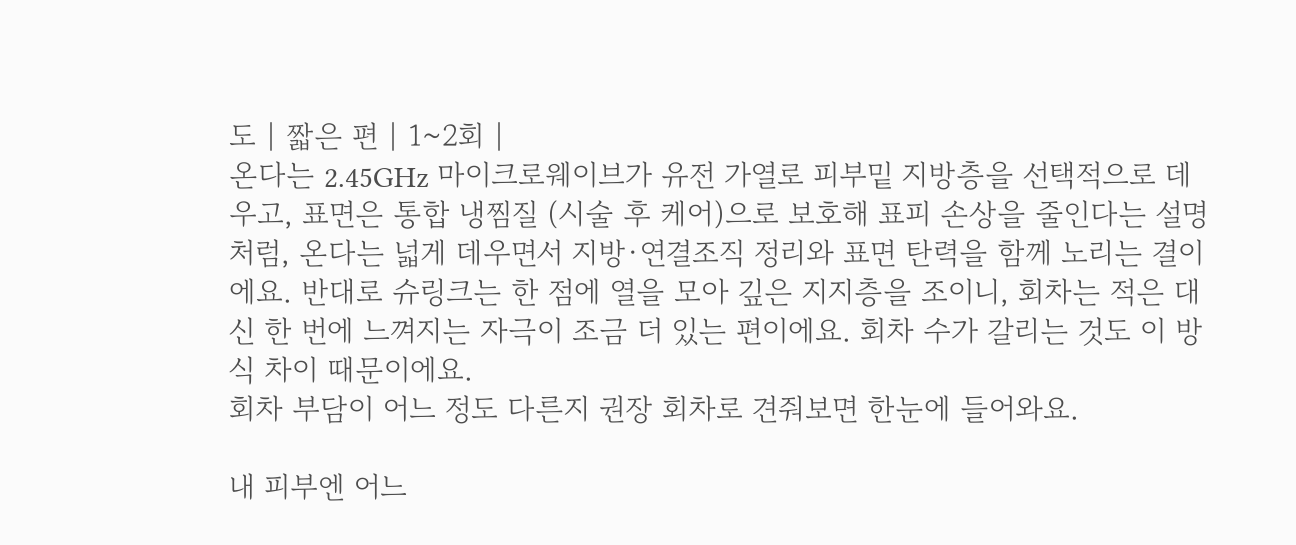도 | 짧은 편 | 1~2회 |
온다는 2.45GHz 마이크로웨이브가 유전 가열로 피부밑 지방층을 선택적으로 데우고, 표면은 통합 냉찜질 (시술 후 케어)으로 보호해 표피 손상을 줄인다는 설명처럼, 온다는 넓게 데우면서 지방·연결조직 정리와 표면 탄력을 함께 노리는 결이에요. 반대로 슈링크는 한 점에 열을 모아 깊은 지지층을 조이니, 회차는 적은 대신 한 번에 느껴지는 자극이 조금 더 있는 편이에요. 회차 수가 갈리는 것도 이 방식 차이 때문이에요.
회차 부담이 어느 정도 다른지 권장 회차로 견줘보면 한눈에 들어와요.

내 피부엔 어느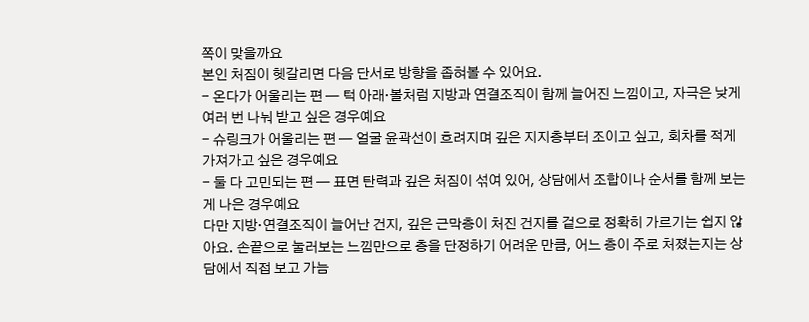쪽이 맞을까요
본인 처짐이 헷갈리면 다음 단서로 방향을 좁혀볼 수 있어요.
- 온다가 어울리는 편 — 턱 아래·볼처럼 지방과 연결조직이 함께 늘어진 느낌이고, 자극은 낮게 여러 번 나눠 받고 싶은 경우예요
- 슈링크가 어울리는 편 — 얼굴 윤곽선이 흐려지며 깊은 지지층부터 조이고 싶고, 회차를 적게 가져가고 싶은 경우예요
- 둘 다 고민되는 편 — 표면 탄력과 깊은 처짐이 섞여 있어, 상담에서 조합이나 순서를 함께 보는 게 나은 경우예요
다만 지방·연결조직이 늘어난 건지, 깊은 근막층이 처진 건지를 겉으로 정확히 가르기는 쉽지 않아요. 손끝으로 눌러보는 느낌만으로 층을 단정하기 어려운 만큼, 어느 층이 주로 처졌는지는 상담에서 직접 보고 가늠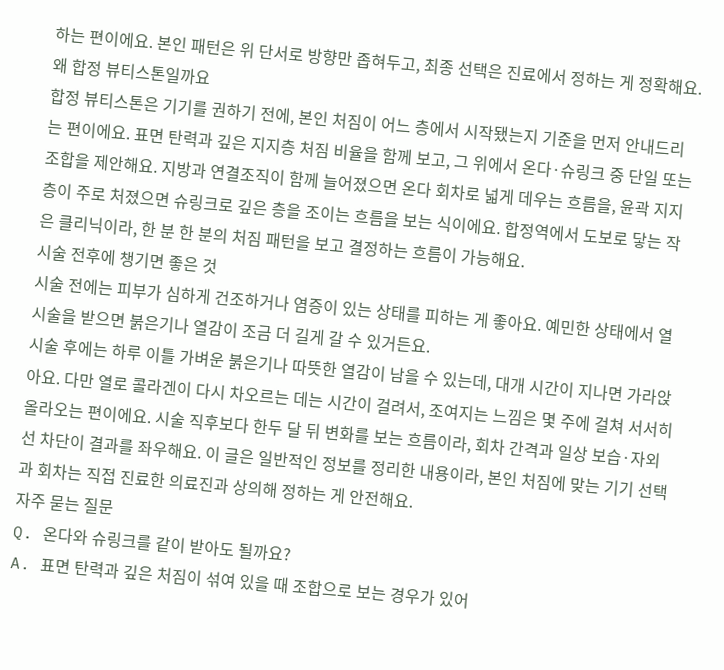하는 편이에요. 본인 패턴은 위 단서로 방향만 좁혀두고, 최종 선택은 진료에서 정하는 게 정확해요.
왜 합정 뷰티스톤일까요
합정 뷰티스톤은 기기를 권하기 전에, 본인 처짐이 어느 층에서 시작됐는지 기준을 먼저 안내드리는 편이에요. 표면 탄력과 깊은 지지층 처짐 비율을 함께 보고, 그 위에서 온다·슈링크 중 단일 또는 조합을 제안해요. 지방과 연결조직이 함께 늘어졌으면 온다 회차로 넓게 데우는 흐름을, 윤곽 지지층이 주로 처졌으면 슈링크로 깊은 층을 조이는 흐름을 보는 식이에요. 합정역에서 도보로 닿는 작은 클리닉이라, 한 분 한 분의 처짐 패턴을 보고 결정하는 흐름이 가능해요.
시술 전후에 챙기면 좋은 것
시술 전에는 피부가 심하게 건조하거나 염증이 있는 상태를 피하는 게 좋아요. 예민한 상태에서 열 시술을 받으면 붉은기나 열감이 조금 더 길게 갈 수 있거든요.
시술 후에는 하루 이틀 가벼운 붉은기나 따뜻한 열감이 남을 수 있는데, 대개 시간이 지나면 가라앉아요. 다만 열로 콜라겐이 다시 차오르는 데는 시간이 걸려서, 조여지는 느낌은 몇 주에 걸쳐 서서히 올라오는 편이에요. 시술 직후보다 한두 달 뒤 변화를 보는 흐름이라, 회차 간격과 일상 보습·자외선 차단이 결과를 좌우해요. 이 글은 일반적인 정보를 정리한 내용이라, 본인 처짐에 맞는 기기 선택과 회차는 직접 진료한 의료진과 상의해 정하는 게 안전해요.
자주 묻는 질문
Q. 온다와 슈링크를 같이 받아도 될까요?
A. 표면 탄력과 깊은 처짐이 섞여 있을 때 조합으로 보는 경우가 있어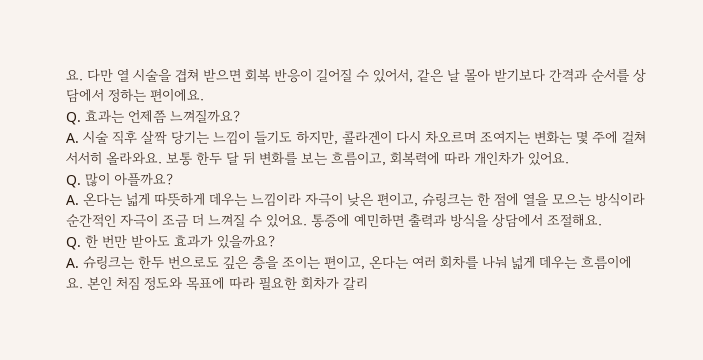요. 다만 열 시술을 겹쳐 받으면 회복 반응이 길어질 수 있어서, 같은 날 몰아 받기보다 간격과 순서를 상담에서 정하는 편이에요.
Q. 효과는 언제쯤 느껴질까요?
A. 시술 직후 살짝 당기는 느낌이 들기도 하지만, 콜라겐이 다시 차오르며 조여지는 변화는 몇 주에 걸쳐 서서히 올라와요. 보통 한두 달 뒤 변화를 보는 흐름이고, 회복력에 따라 개인차가 있어요.
Q. 많이 아플까요?
A. 온다는 넓게 따뜻하게 데우는 느낌이라 자극이 낮은 편이고, 슈링크는 한 점에 열을 모으는 방식이라 순간적인 자극이 조금 더 느껴질 수 있어요. 통증에 예민하면 출력과 방식을 상담에서 조절해요.
Q. 한 번만 받아도 효과가 있을까요?
A. 슈링크는 한두 번으로도 깊은 층을 조이는 편이고, 온다는 여러 회차를 나눠 넓게 데우는 흐름이에요. 본인 처짐 정도와 목표에 따라 필요한 회차가 갈리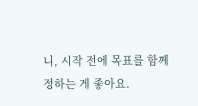니, 시작 전에 목표를 함께 정하는 게 좋아요.